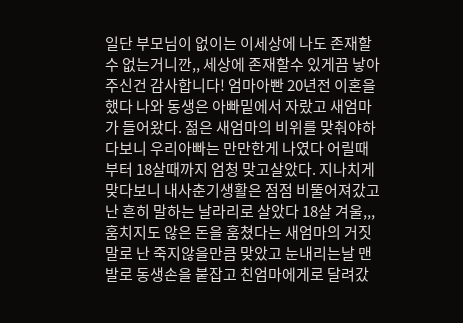일단 부모님이 없이는 이세상에 나도 존재할수 없는거니깐,, 세상에 존재할수 있게끔 낳아주신건 감사합니다! 엄마아빤 20년전 이혼을 했다 나와 동생은 아빠밑에서 자랐고 새엄마가 들어왔다. 젊은 새엄마의 비위를 맞춰야하다보니 우리아빠는 만만한게 나였다 어릴때부터 18살때까지 엄청 맞고살았다. 지나치게 맞다보니 내사춘기생활은 점점 비뚤어져갔고 난 흔히 말하는 날라리로 살았다 18살 겨울,,,훔치지도 않은 돈을 훔쳤다는 새엄마의 거짓말로 난 죽지않을만큼 맞았고 눈내리는날 맨발로 동생손을 붙잡고 친엄마에게로 달려갔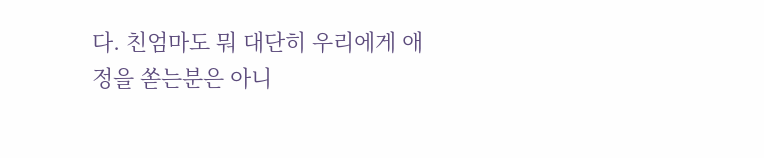다. 친엄마도 뭐 대단히 우리에게 애정을 쏟는분은 아니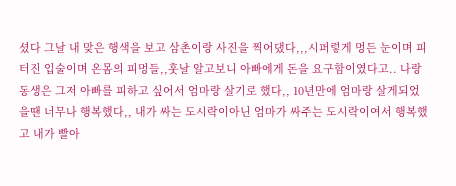셨다 그날 내 맞은 행색을 보고 삼촌이랑 사진을 찍어댔다,,,시퍼렇게 멍든 눈이며 피터진 입술이며 온몸의 피멍들,,훗날 알고보니 아빠에게 돈을 요구함이였다고.. 나랑 동생은 그저 아빠를 피하고 싶어서 엄마랑 살기로 했다,, 10년만에 엄마랑 살게되었을땐 너무나 행복했다,, 내가 싸는 도시락이아닌 엄마가 싸주는 도시락이여서 행복했고 내가 빨아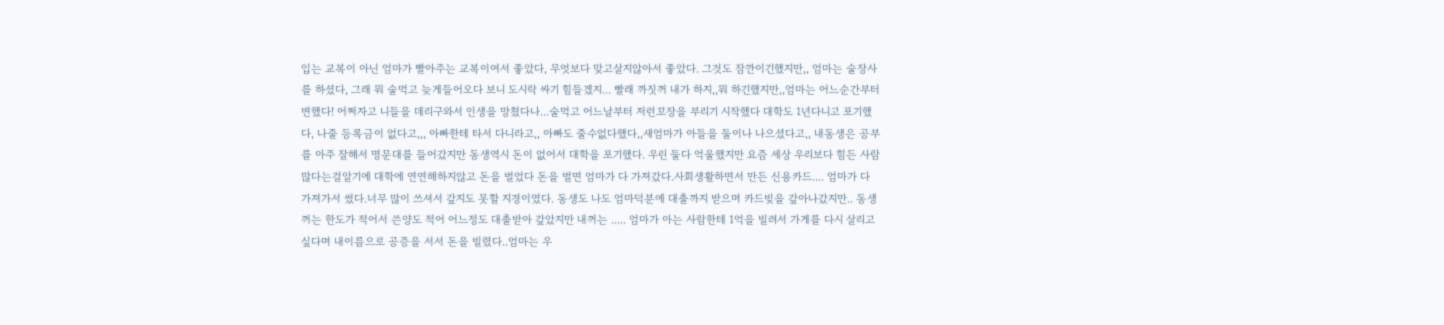입는 교복이 아닌 엄마가 빨아주는 교복이여서 좋았다, 무엇보다 맞고살지않아서 좋았다. 그것도 잠깐이긴했지만,, 엄마는 술장사를 하셨다, 그래 뭐 술먹고 늦게들어오다 보니 도시락 싸기 힘들겠지... 빨래 까짓꺼 내가 하지,,뭐 하긴했지만,,엄마는 어느순간부터 변했다! 어쩌자고 니들을 데리구와서 인생을 망쳤다나...술먹고 어느날부터 저런꼬장을 부리기 시작했다 대학도 1년다니고 포기했다, 나줄 등록금이 없다고,,, 아빠한테 타서 다니라고,, 아빠도 줄수없다했다,,새엄마가 아들을 둘이나 나으셨다고,, 내동생은 공부를 아주 잘해서 명문대를 들어갔지만 동생역시 돈이 없어서 대학을 포기했다. 우린 둘다 억울했지만 요즘 세상 우리보다 힘든 사람많다는걸알기에 대학에 연연해하지않고 돈을 벌었다 돈을 벌면 엄마가 다 가져갔다.사회생활하면서 만든 신용카드.... 엄마가 다 가져가서 썼다.너무 많이 쓰셔서 갚지도 못할 지경이였다. 동생도 나도 엄마덕분에 대출까지 받으며 카드빚을 갚아나갔지만.. 동생꺼는 한도가 적어서 쓴양도 적어 어느정도 대출받아 갚았지만 내꺼는 ..... 엄마가 아는 사람한테 1억을 빌려서 가게를 다시 살리고 싶다며 내이름으로 공증을 서서 돈을 빌렸다..엄마는 우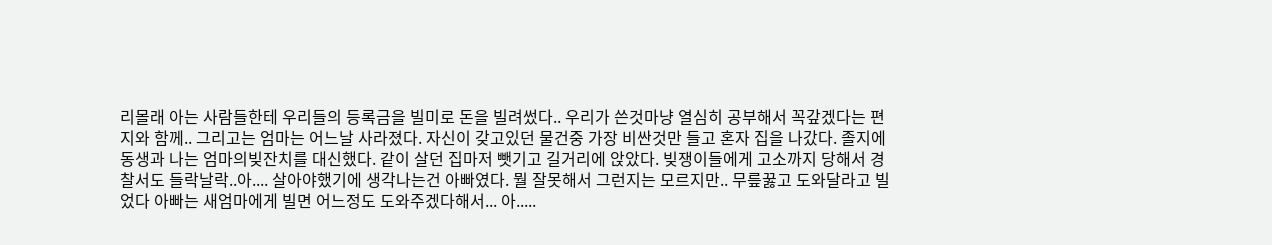리몰래 아는 사람들한테 우리들의 등록금을 빌미로 돈을 빌려썼다.. 우리가 쓴것마냥 열심히 공부해서 꼭갚겠다는 편지와 함께.. 그리고는 엄마는 어느날 사라졌다. 자신이 갖고있던 물건중 가장 비싼것만 들고 혼자 집을 나갔다. 졸지에 동생과 나는 엄마의빚잔치를 대신했다. 같이 살던 집마저 뺏기고 길거리에 앉았다. 빚쟁이들에게 고소까지 당해서 경찰서도 들락날락..아.... 살아야했기에 생각나는건 아빠였다. 뭘 잘못해서 그런지는 모르지만.. 무릎꿇고 도와달라고 빌었다 아빠는 새엄마에게 빌면 어느정도 도와주겠다해서... 아.....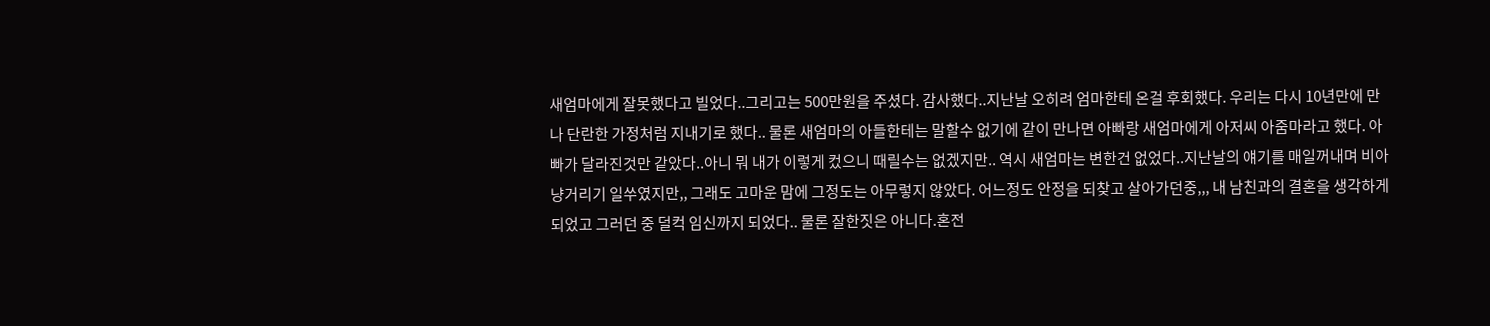새엄마에게 잘못했다고 빌었다..그리고는 500만원을 주셨다. 감사했다..지난날 오히려 엄마한테 온걸 후회했다. 우리는 다시 10년만에 만나 단란한 가정처럼 지내기로 했다.. 물론 새엄마의 아들한테는 말할수 없기에 같이 만나면 아빠랑 새엄마에게 아저씨 아줌마라고 했다. 아빠가 달라진것만 같았다..아니 뭐 내가 이렇게 컸으니 때릴수는 없겠지만.. 역시 새엄마는 변한건 없었다..지난날의 얘기를 매일꺼내며 비아냥거리기 일쑤였지만,, 그래도 고마운 맘에 그정도는 아무렇지 않았다. 어느정도 안정을 되찾고 살아가던중,,, 내 남친과의 결혼을 생각하게 되었고 그러던 중 덜컥 임신까지 되었다.. 물론 잘한짓은 아니다.혼전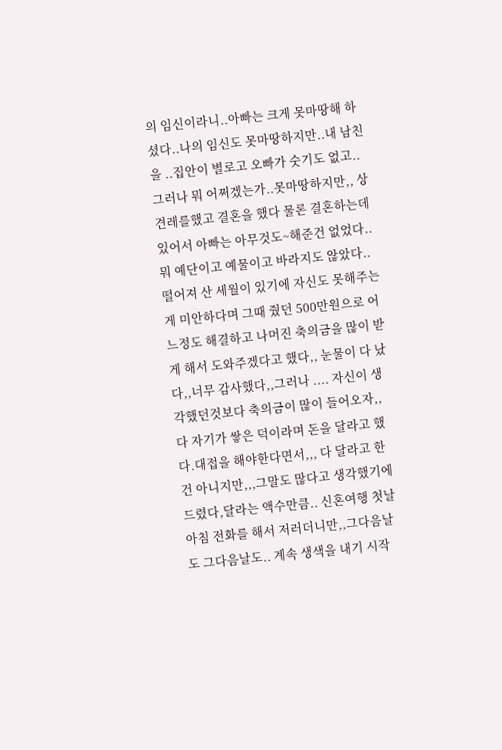의 임신이라니..아빠는 크게 못마땅해 하셨다..나의 임신도 못마땅하지만..내 남친을 ..집안이 별로고 오빠가 숫기도 없고..그러나 뭐 어쩌겠는가..못마땅하지만,, 상견레를했고 결혼을 했다 물론 결혼하는데 있어서 아빠는 아무것도~해준건 없었다.. 뭐 예단이고 예물이고 바라지도 않았다..떨어져 산 세월이 있기에 자신도 못해주는게 미안하다며 그때 줬던 500만원으로 어느정도 해결하고 나머진 축의금을 많이 받게 해서 도와주겠다고 했다,, 눈물이 다 났다,,너무 감사했다,,그러나 .... 자신이 생각했던것보다 축의금이 많이 들어오자,, 다 자기가 쌓은 덕이라며 돈을 달라고 했다.대접을 해야한다면서,,, 다 달라고 한건 아니지만,,,그말도 많다고 생각했기에 드렸다,달라는 액수만큼.. 신혼여행 첫날 아침 전화를 해서 저러더니만,,그다음날도 그다음날도.. 계속 생색을 내기 시작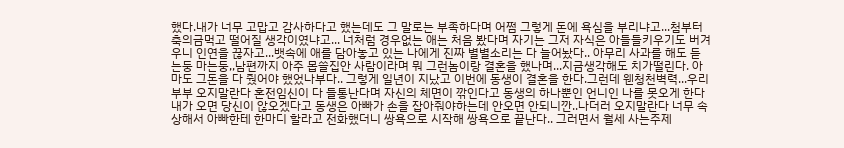했다.내가 너무 고맙고 감사하다고 했는데도 그 말로는 부족하다며 어쩜 그렇게 돈에 욕심을 부리냐고...첨부터 축의금먹고 떨어질 생각이였냐고... 너처럼 경우없는 애는 처음 봤다며 자기는 그저 자식은 아들들키우기도 버겨우니 인연을 끊자고...뱃속에 애를 담아놓고 있는 나에게 진짜 별별소리는 다 늘어놨다.. 아무리 사과를 해도 듣는둥 마는둥,,남편까지 아주 몹쓸집안 사람이라며 뭐 그런놈이랑 결혼을 했나며...지금생각해도 치가떨린다. 아마도 그돈을 다 줬어야 했었나부다.. 그렇게 일년이 지났고 이번에 동생이 결혼을 한다.그런데 웬청천벽력...우리부부 오지말란다 혼전임신이 다 들통난다며 자신의 체면이 깎인다고 동생의 하나뿐인 언니인 나를 못오게 한다 내가 오면 당신이 않오겠다고 동생은 아빠가 손을 잡아줘야하는데 안오면 안되니깐..나더러 오지말란다 너무 속상해서 아빠한테 한마디 할라고 전화했더니 쌍욕으로 시작해 쌍욕으로 끝난다.. 그러면서 월세 사는주제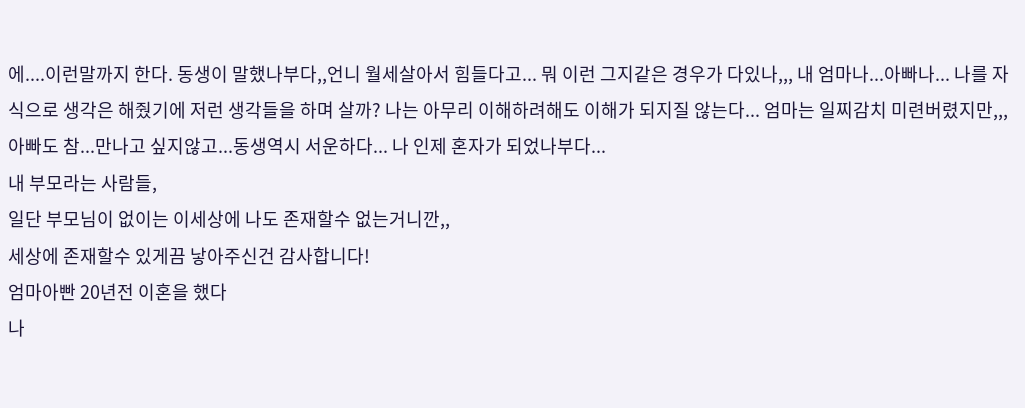에....이런말까지 한다. 동생이 말했나부다,,언니 월세살아서 힘들다고... 뭐 이런 그지같은 경우가 다있나,,, 내 엄마나...아빠나... 나를 자식으로 생각은 해줬기에 저런 생각들을 하며 살까? 나는 아무리 이해하려해도 이해가 되지질 않는다... 엄마는 일찌감치 미련버렸지만,,,아빠도 참...만나고 싶지않고...동생역시 서운하다... 나 인제 혼자가 되었나부다...
내 부모라는 사람들,
일단 부모님이 없이는 이세상에 나도 존재할수 없는거니깐,,
세상에 존재할수 있게끔 낳아주신건 감사합니다!
엄마아빤 20년전 이혼을 했다
나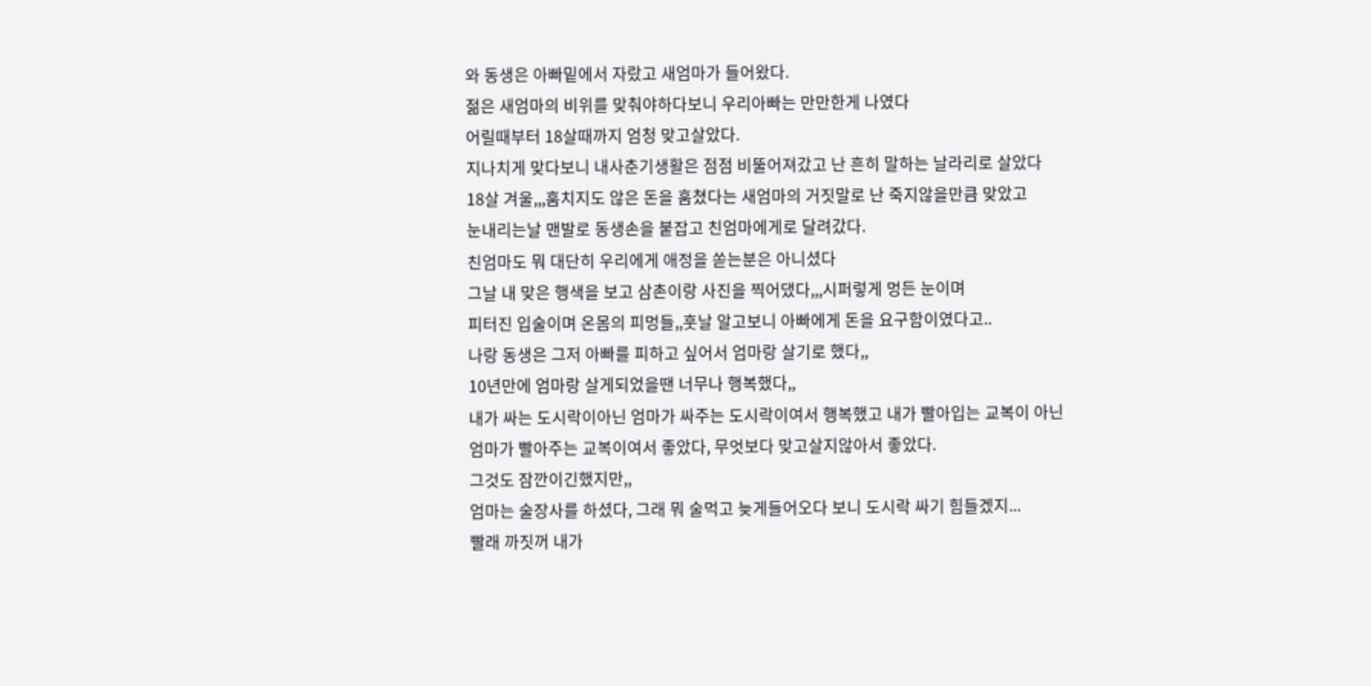와 동생은 아빠밑에서 자랐고 새엄마가 들어왔다.
젊은 새엄마의 비위를 맞춰야하다보니 우리아빠는 만만한게 나였다
어릴때부터 18살때까지 엄청 맞고살았다.
지나치게 맞다보니 내사춘기생활은 점점 비뚤어져갔고 난 흔히 말하는 날라리로 살았다
18살 겨울,,,훔치지도 않은 돈을 훔쳤다는 새엄마의 거짓말로 난 죽지않을만큼 맞았고
눈내리는날 맨발로 동생손을 붙잡고 친엄마에게로 달려갔다.
친엄마도 뭐 대단히 우리에게 애정을 쏟는분은 아니셨다
그날 내 맞은 행색을 보고 삼촌이랑 사진을 찍어댔다,,,시퍼렇게 멍든 눈이며
피터진 입술이며 온몸의 피멍들,,훗날 알고보니 아빠에게 돈을 요구함이였다고..
나랑 동생은 그저 아빠를 피하고 싶어서 엄마랑 살기로 했다,,
10년만에 엄마랑 살게되었을땐 너무나 행복했다,,
내가 싸는 도시락이아닌 엄마가 싸주는 도시락이여서 행복했고 내가 빨아입는 교복이 아닌
엄마가 빨아주는 교복이여서 좋았다, 무엇보다 맞고살지않아서 좋았다.
그것도 잠깐이긴했지만,,
엄마는 술장사를 하셨다, 그래 뭐 술먹고 늦게들어오다 보니 도시락 싸기 힘들겠지...
빨래 까짓꺼 내가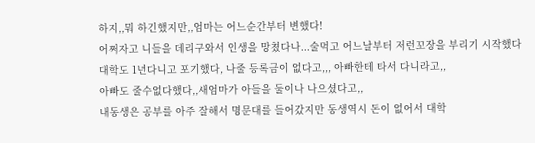하지,,뭐 하긴했지만,,엄마는 어느순간부터 변했다!
어쩌자고 니들을 데리구와서 인생을 망쳤다나...술먹고 어느날부터 저런꼬장을 부리기 시작했다
대학도 1년다니고 포기했다, 나줄 등록금이 없다고,,, 아빠한테 타서 다니라고,,
아빠도 줄수없다했다,,새엄마가 아들을 둘이나 나으셨다고,,
내동생은 공부를 아주 잘해서 명문대를 들어갔지만 동생역시 돈이 없어서 대학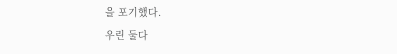을 포기했다.
우린 둘다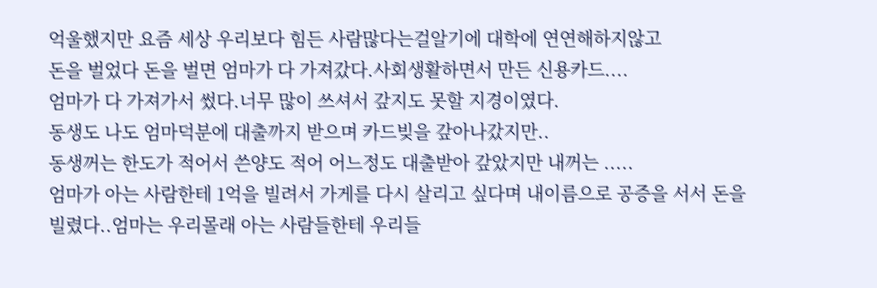억울했지만 요즘 세상 우리보다 힘든 사람많다는걸알기에 대학에 연연해하지않고
돈을 벌었다 돈을 벌면 엄마가 다 가져갔다.사회생활하면서 만든 신용카드....
엄마가 다 가져가서 썼다.너무 많이 쓰셔서 갚지도 못할 지경이였다.
동생도 나도 엄마덕분에 대출까지 받으며 카드빚을 갚아나갔지만..
동생꺼는 한도가 적어서 쓴양도 적어 어느정도 대출받아 갚았지만 내꺼는 .....
엄마가 아는 사람한테 1억을 빌려서 가게를 다시 살리고 싶다며 내이름으로 공증을 서서 돈을 빌렸다..엄마는 우리몰래 아는 사람들한테 우리들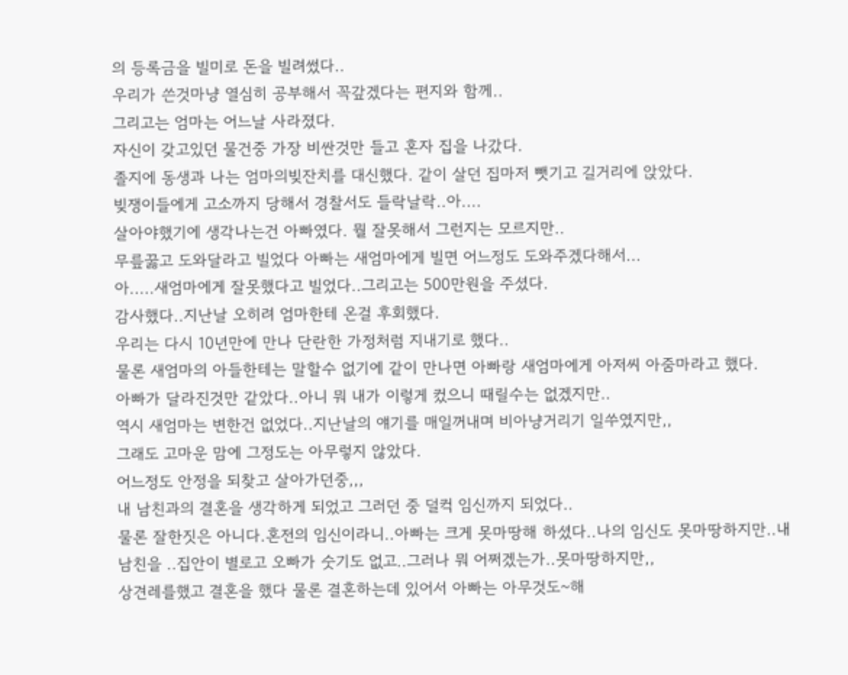의 등록금을 빌미로 돈을 빌려썼다..
우리가 쓴것마냥 열심히 공부해서 꼭갚겠다는 편지와 함께..
그리고는 엄마는 어느날 사라졌다.
자신이 갖고있던 물건중 가장 비싼것만 들고 혼자 집을 나갔다.
졸지에 동생과 나는 엄마의빚잔치를 대신했다. 같이 살던 집마저 뺏기고 길거리에 앉았다.
빚쟁이들에게 고소까지 당해서 경찰서도 들락날락..아....
살아야했기에 생각나는건 아빠였다. 뭘 잘못해서 그런지는 모르지만..
무릎꿇고 도와달라고 빌었다 아빠는 새엄마에게 빌면 어느정도 도와주겠다해서...
아.....새엄마에게 잘못했다고 빌었다..그리고는 500만원을 주셨다.
감사했다..지난날 오히려 엄마한테 온걸 후회했다.
우리는 다시 10년만에 만나 단란한 가정처럼 지내기로 했다..
물론 새엄마의 아들한테는 말할수 없기에 같이 만나면 아빠랑 새엄마에게 아저씨 아줌마라고 했다.
아빠가 달라진것만 같았다..아니 뭐 내가 이렇게 컸으니 때릴수는 없겠지만..
역시 새엄마는 변한건 없었다..지난날의 얘기를 매일꺼내며 비아냥거리기 일쑤였지만,,
그래도 고마운 맘에 그정도는 아무렇지 않았다.
어느정도 안정을 되찾고 살아가던중,,,
내 남친과의 결혼을 생각하게 되었고 그러던 중 덜컥 임신까지 되었다..
물론 잘한짓은 아니다.혼전의 임신이라니..아빠는 크게 못마땅해 하셨다..나의 임신도 못마땅하지만..내 남친을 ..집안이 별로고 오빠가 숫기도 없고..그러나 뭐 어쩌겠는가..못마땅하지만,,
상견레를했고 결혼을 했다 물론 결혼하는데 있어서 아빠는 아무것도~해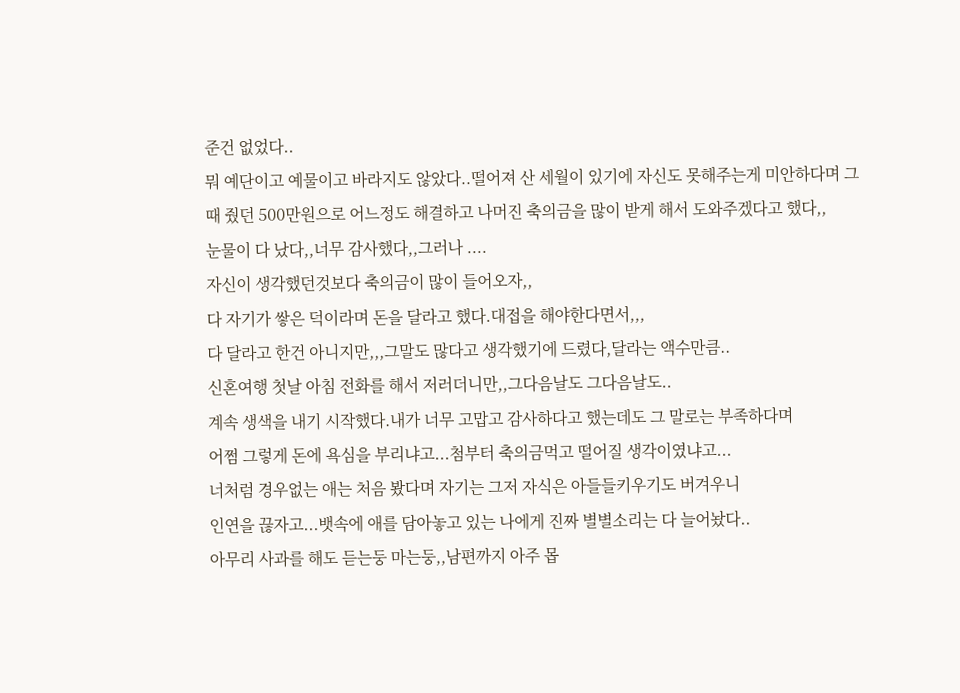준건 없었다..
뭐 예단이고 예물이고 바라지도 않았다..떨어져 산 세월이 있기에 자신도 못해주는게 미안하다며 그때 줬던 500만원으로 어느정도 해결하고 나머진 축의금을 많이 받게 해서 도와주겠다고 했다,,
눈물이 다 났다,,너무 감사했다,,그러나 ....
자신이 생각했던것보다 축의금이 많이 들어오자,,
다 자기가 쌓은 덕이라며 돈을 달라고 했다.대접을 해야한다면서,,,
다 달라고 한건 아니지만,,,그말도 많다고 생각했기에 드렸다,달라는 액수만큼..
신혼여행 첫날 아침 전화를 해서 저러더니만,,그다음날도 그다음날도..
계속 생색을 내기 시작했다.내가 너무 고맙고 감사하다고 했는데도 그 말로는 부족하다며
어쩜 그렇게 돈에 욕심을 부리냐고...첨부터 축의금먹고 떨어질 생각이였냐고...
너처럼 경우없는 애는 처음 봤다며 자기는 그저 자식은 아들들키우기도 버겨우니
인연을 끊자고...뱃속에 애를 담아놓고 있는 나에게 진짜 별별소리는 다 늘어놨다..
아무리 사과를 해도 듣는둥 마는둥,,남편까지 아주 몹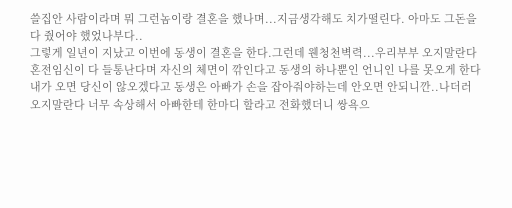쓸집안 사람이라며 뭐 그런놈이랑 결혼을 했나며...지금생각해도 치가떨린다. 아마도 그돈을 다 줬어야 했었나부다..
그렇게 일년이 지났고 이번에 동생이 결혼을 한다.그런데 웬청천벽력...우리부부 오지말란다
혼전임신이 다 들통난다며 자신의 체면이 깎인다고 동생의 하나뿐인 언니인 나를 못오게 한다
내가 오면 당신이 않오겠다고 동생은 아빠가 손을 잡아줘야하는데 안오면 안되니깐..나더러 오지말란다 너무 속상해서 아빠한테 한마디 할라고 전화했더니 쌍욕으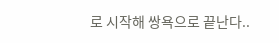로 시작해 쌍욕으로 끝난다..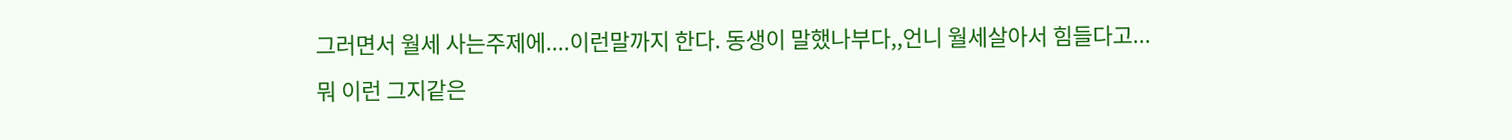그러면서 월세 사는주제에....이런말까지 한다. 동생이 말했나부다,,언니 월세살아서 힘들다고...
뭐 이런 그지같은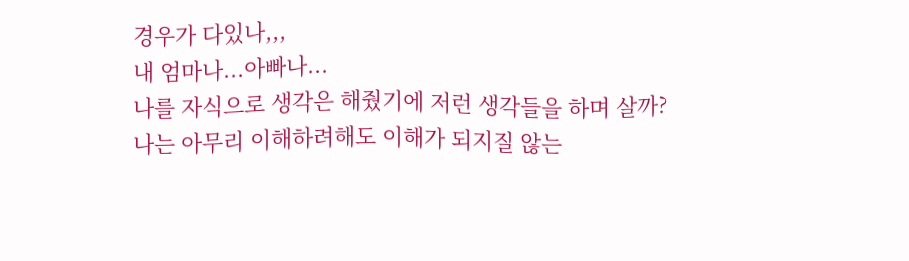경우가 다있나,,,
내 엄마나...아빠나...
나를 자식으로 생각은 해줬기에 저런 생각들을 하며 살까?
나는 아무리 이해하려해도 이해가 되지질 않는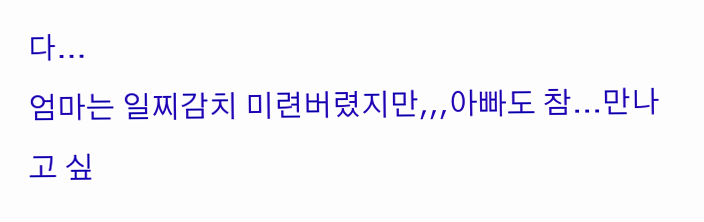다...
엄마는 일찌감치 미련버렸지만,,,아빠도 참...만나고 싶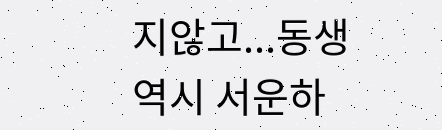지않고...동생역시 서운하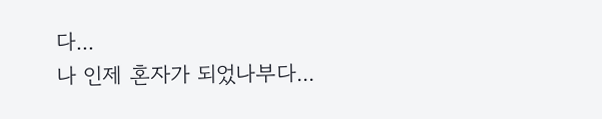다...
나 인제 혼자가 되었나부다...